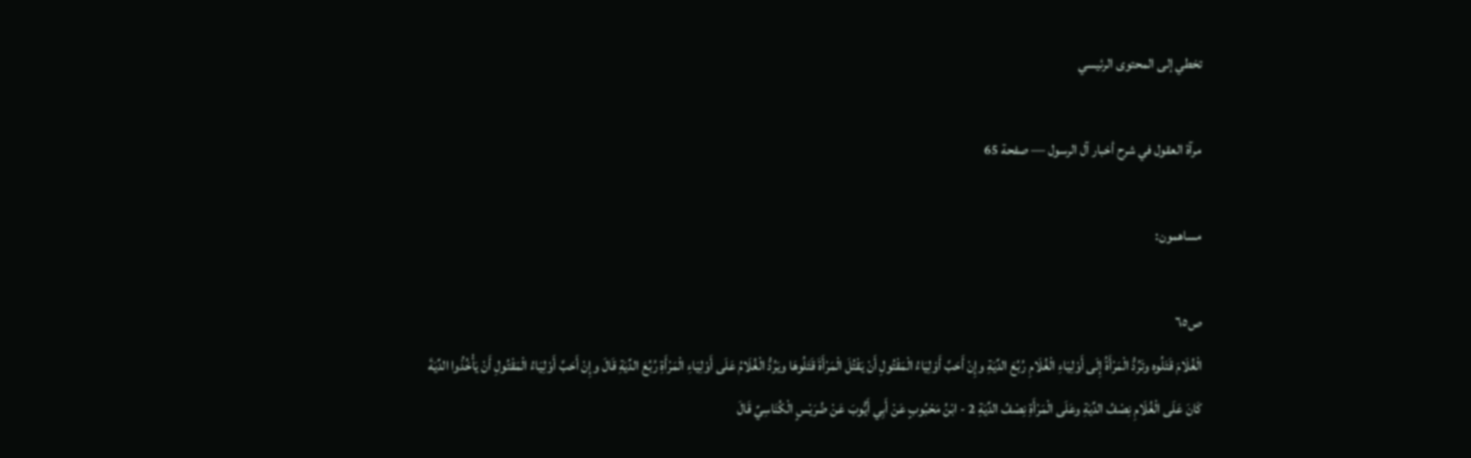تخطي إلى المحتوى الرئيسي

مرآة العقول في شرح أخبار آل الرسول — صفحة 65

مساهمون:

ص٦٥
الْغُلَامَ قَتَلُوه وتَرُدُّ الْمَرْأَةُ إِلَى أَوْلِيَاءِ الْغُلَامِ رُبُعَ الدِّيَةِ وإِنْ أَحَبَّ أَوْلِيَاءُ الْمَقْتُولِ أَنْ يَقْتُلَ الْمَرْأَةَ قَتَلُوهَا ويَرُدُّ الْغُلَامُ عَلَى أَوْلِيَاءِ الْمَرْأَةِ رُبُعَ الدِّيَةِ قَالَ وإِنْ أَحَبَّ أَوْلِيَاءُ الْمَقْتُولِ أَنْ يَأْخُذُوا الدِّيَةَ كَانَ عَلَى الْغُلَامِ نِصْفُ الدِّيَةِ وعَلَى الْمَرْأَةِ نِصْفُ الدِّيَةِ 2 - ابْنُ مَحْبُوبٍ عَنْ أَبِي أَيُّوبَ عَنْ ضُرَيْسٍ الْكُنَاسِيِّ قَالَ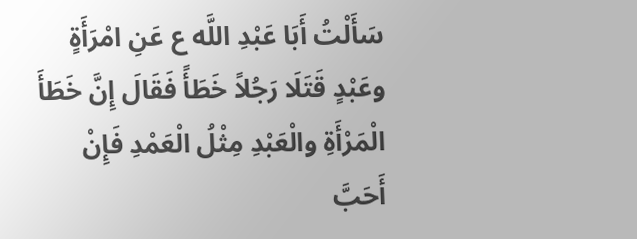سَأَلْتُ أَبَا عَبْدِ اللَّه ع عَنِ امْرَأَةٍ وعَبْدٍ قَتَلَا رَجُلاً خَطَأً فَقَالَ إِنَّ خَطَأَ الْمَرْأَةِ والْعَبْدِ مِثْلُ الْعَمْدِ فَإِنْ أَحَبَّ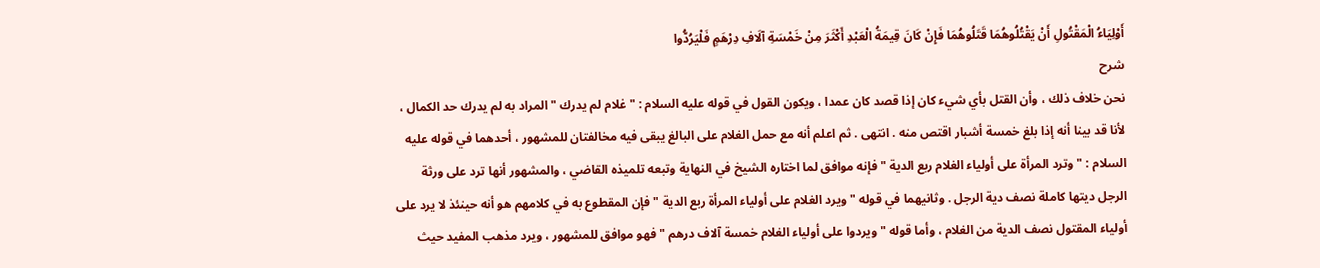أَوْلِيَاءُ الْمَقْتُولِ أَنْ يَقْتُلُوهُمَا قَتَلُوهُمَا فَإِنْ كَانَ قِيمَةُ الْعَبْدِ أَكْثَرَ مِنْ خَمْسَةِ آلَافِ دِرْهَمٍ فَلْيَرُدُّوا
شرح
نحن خلاف ذلك ، وأن القتل بأي شيء كان إذا قصد كان عمدا ، ويكون القول في قوله عليه السلام : " غلام لم يدرك " المراد به لم يدرك حد الكمال ، لأنا قد بينا أنه إذا بلغ خمسة أشبار اقتص منه . انتهى . ثم اعلم أنه مع حمل الغلام على البالغ يبقى فيه مخالفتان للمشهور ، أحدهما في قوله عليه السلام : " وترد المرأة على أولياء الغلام ربع الدية " فإنه موافق لما اختاره الشيخ في النهاية وتبعه تلميذه القاضي ، والمشهور أنها ترد على ورثة الرجل ديتها كاملة نصف دية الرجل . وثانيهما في قوله " ويرد الغلام على أولياء المرأة ربع الدية " فإن المقطوع به في كلامهم هو أنه حينئذ لا يرد على أولياء المقتول نصف الدية من الغلام ، وأما قوله " ويردوا على أولياء الغلام خمسة آلاف درهم " فهو موافق للمشهور ، ويرد مذهب المفيد حيث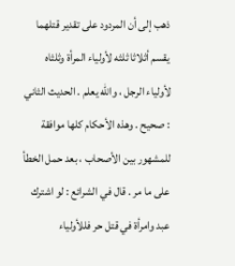ذهب إلى أن المردود على تقدير قتلهما يقسم أثلاثا ثلثه لأولياء المرأة وثلثاه لأولياء الرجل ، والله يعلم . الحديث الثاني : صحيح . وهذه الأحكام كلها موافقة للمشهور بين الأصحاب ، بعد حمل الخطأ على ما مر . قال في الشرائع : لو اشترك عبد وامرأة في قتل حر فللأولياء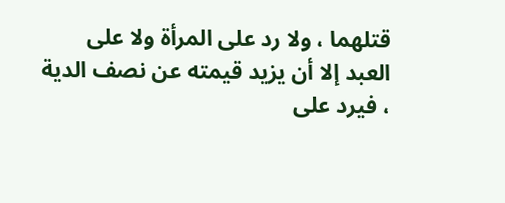قتلهما ، ولا رد على المرأة ولا على العبد إلا أن يزيد قيمته عن نصف الدية ، فيرد على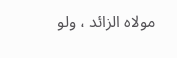مولاه الزائد ، ولو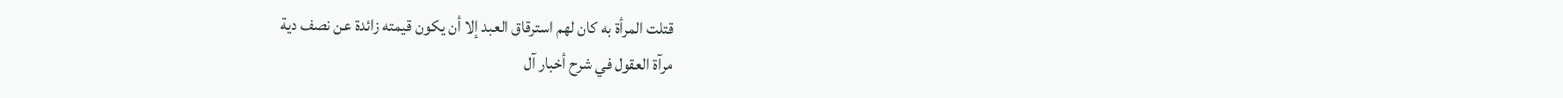قتلت المرأة به كان لهم استرقاق العبد إلا أن يكون قيمته زائدة عن نصف دية
مرآة العقول في شرح أخبار آل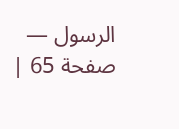الرسول — صفحة 65 |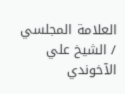العلامة المجلسي / الشيخ علي الآخوندي